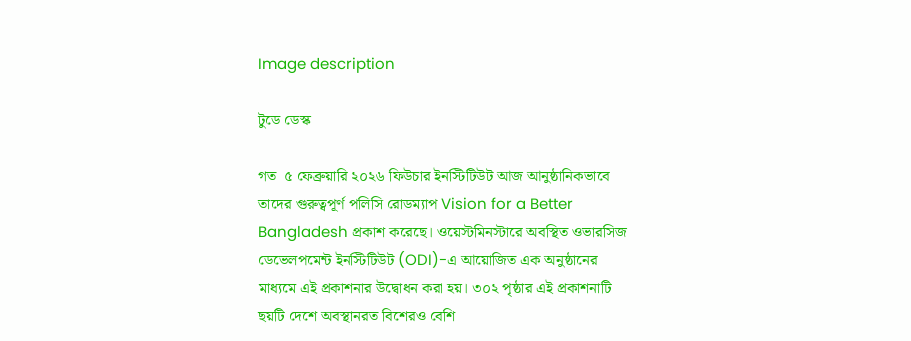Image description

টুডে ডেস্ক

গত  ৫ ফেব্রুয়ারি ২০২৬ ফিউচার ইনস্টিটিউট আজ আনুষ্ঠানিকভাবে তাদের গুরুত্বপূর্ণ পলিসি রোডম্যাপ Vision for a Better Bangladesh প্রকাশ করেছে। ওয়েস্টমিনস্টারে অবস্থিত ওভারসিজ ডেভেলপমেন্ট ইনস্টিটিউট (ODI)-এ আয়োজিত এক অনুষ্ঠানের মাধ্যমে এই প্রকাশনার উদ্বোধন করা হয়। ৩০২ পৃষ্ঠার এই প্রকাশনাটি ছয়টি দেশে অবস্থানরত বিশেরও বেশি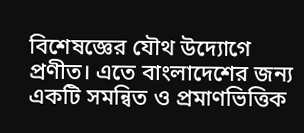বিশেষজ্ঞের যৌথ উদ্যোগে প্রণীত। এতে বাংলাদেশের জন্য একটি সমন্বিত ও প্রমাণভিত্তিক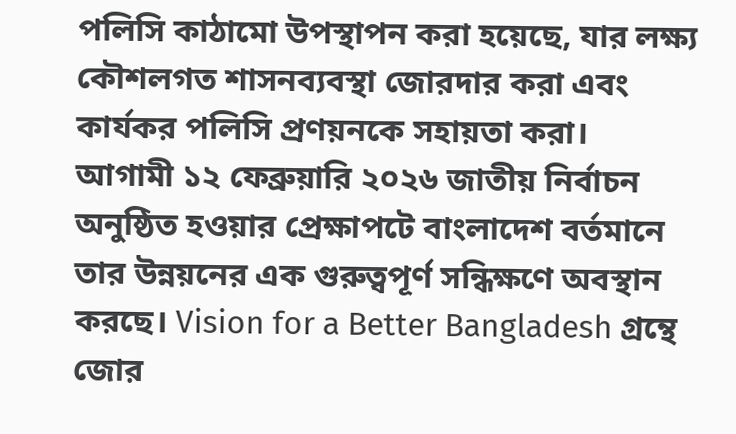পলিসি কাঠামো উপস্থাপন করা হয়েছে, যার লক্ষ্য কৌশলগত শাসনব্যবস্থা জোরদার করা এবং কার্যকর পলিসি প্রণয়নকে সহায়তা করা।
আগামী ১২ ফেব্রুয়ারি ২০২৬ জাতীয় নির্বাচন অনুষ্ঠিত হওয়ার প্রেক্ষাপটে বাংলাদেশ বর্তমানে তার উন্নয়নের এক গুরুত্বপূর্ণ সন্ধিক্ষণে অবস্থান করছে। Vision for a Better Bangladesh গ্রন্থে জোর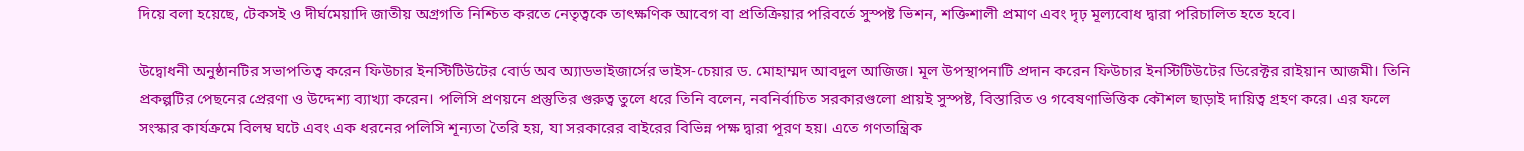দিয়ে বলা হয়েছে, টেকসই ও দীর্ঘমেয়াদি জাতীয় অগ্রগতি নিশ্চিত করতে নেতৃত্বকে তাৎক্ষণিক আবেগ বা প্রতিক্রিয়ার পরিবর্তে সুস্পষ্ট ভিশন, শক্তিশালী প্রমাণ এবং দৃঢ় মূল্যবোধ দ্বারা পরিচালিত হতে হবে।

উদ্বোধনী অনুষ্ঠানটির সভাপতিত্ব করেন ফিউচার ইনস্টিটিউটের বোর্ড অব অ্যাডভাইজার্সের ভাইস-চেয়ার ড. মোহাম্মদ আবদুল আজিজ। মূল উপস্থাপনাটি প্রদান করেন ফিউচার ইনস্টিটিউটের ডিরেক্টর রাইয়ান আজমী। তিনি প্রকল্পটির পেছনের প্রেরণা ও উদ্দেশ্য ব্যাখ্যা করেন। পলিসি প্রণয়নে প্রস্তুতির গুরুত্ব তুলে ধরে তিনি বলেন, নবনির্বাচিত সরকারগুলো প্রায়ই সুস্পষ্ট, বিস্তারিত ও গবেষণাভিত্তিক কৌশল ছাড়াই দায়িত্ব গ্রহণ করে। এর ফলে সংস্কার কার্যক্রমে বিলম্ব ঘটে এবং এক ধরনের পলিসি শূন্যতা তৈরি হয়, যা সরকারের বাইরের বিভিন্ন পক্ষ দ্বারা পূরণ হয়। এতে গণতান্ত্রিক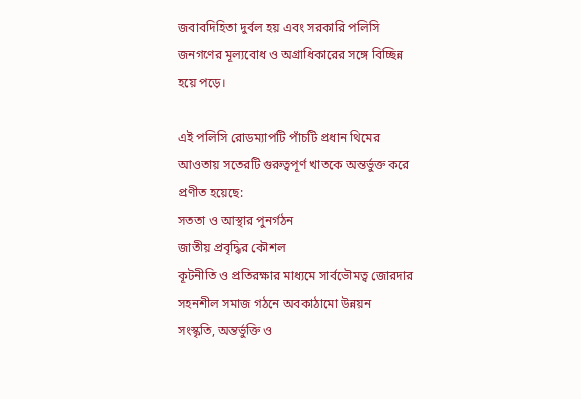জবাবদিহিতা দুর্বল হয় এবং সরকারি পলিসি জনগণের মূল্যবোধ ও অগ্রাধিকারের সঙ্গে বিচ্ছিন্ন হয়ে পড়ে।

এই পলিসি রোডম্যাপটি পাঁচটি প্রধান থিমের আওতায় সতেরটি গুরুত্বপূর্ণ খাতকে অন্তর্ভুক্ত করে প্রণীত হয়েছে:
সততা ও আস্থার পুনর্গঠন
জাতীয় প্রবৃদ্ধির কৌশল
কূটনীতি ও প্রতিরক্ষার মাধ্যমে সার্বভৌমত্ব জোরদার
সহনশীল সমাজ গঠনে অবকাঠামো উন্নয়ন
সংস্কৃতি, অন্তর্ভুক্তি ও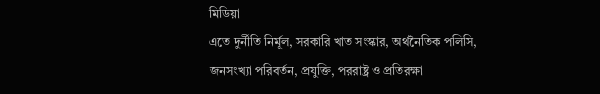মিডিয়া
এতে দুর্নীতি নির্মূল, সরকারি খাত সংস্কার, অর্থনৈতিক পলিসি, জনসংখ্যা পরিবর্তন, প্রযুক্তি, পররাষ্ট্র ও প্রতিরক্ষা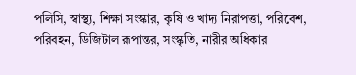পলিসি, স্বাস্থ্য, শিক্ষা সংস্কার, কৃষি ও খাদ্য নিরাপত্তা, পরিবেশ, পরিবহন, ডিজিটাল রূপান্তর, সংস্কৃতি, নারীর অধিকার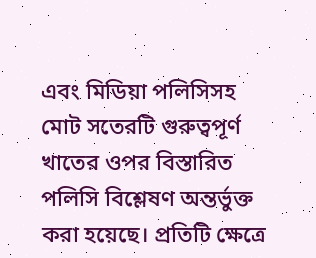এবং মিডিয়া পলিসিসহ মোট সতেরটি গুরুত্বপূর্ণ খাতের ওপর বিস্তারিত পলিসি বিশ্লেষণ অন্তর্ভুক্ত করা হয়েছে। প্রতিটি ক্ষেত্রে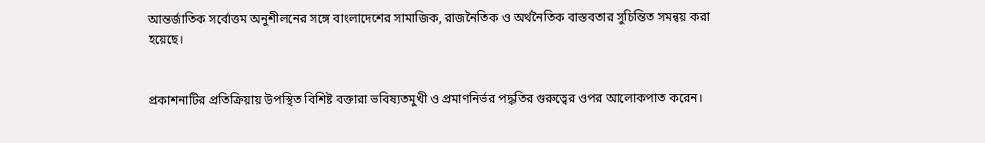আন্তর্জাতিক সর্বোত্তম অনুশীলনের সঙ্গে বাংলাদেশের সামাজিক, রাজনৈতিক ও অর্থনৈতিক বাস্তবতার সুচিন্তিত সমন্বয় করা হয়েছে।


প্রকাশনাটির প্রতিক্রিয়ায় উপস্থিত বিশিষ্ট বক্তারা ভবিষ্যতমুখী ও প্রমাণনির্ভর পদ্ধতির গুরুত্বের ওপর আলোকপাত করেন।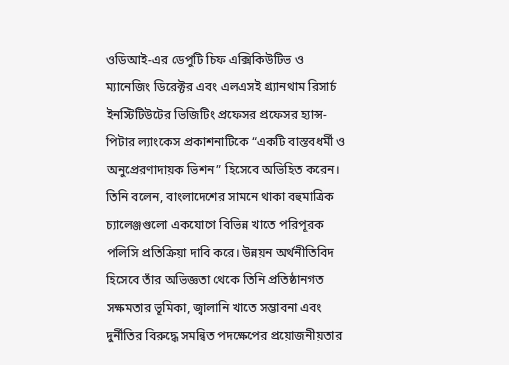ওডিআই-এর ডেপুটি চিফ এক্সিকিউটিভ ও ম্যানেজিং ডিরেক্টর এবং এলএসই গ্র্যানথাম রিসার্চ ইনস্টিটিউটের ভিজিটিং প্রফেসর প্রফেসর হ্যান্স-পিটার ল্যাংকেস প্রকাশনাটিকে “একটি বাস্তবধর্মী ও অনুপ্রেরণাদায়ক ভিশন” হিসেবে অভিহিত করেন। তিনি বলেন, বাংলাদেশের সামনে থাকা বহুমাত্রিক চ্যালেঞ্জগুলো একযোগে বিভিন্ন খাতে পরিপূরক পলিসি প্রতিক্রিয়া দাবি করে। উন্নয়ন অর্থনীতিবিদ হিসেবে তাঁর অভিজ্ঞতা থেকে তিনি প্রতিষ্ঠানগত সক্ষমতার ভূমিকা, জ্বালানি খাতে সম্ভাবনা এবং দুর্নীতির বিরুদ্ধে সমন্বিত পদক্ষেপের প্রয়োজনীয়তার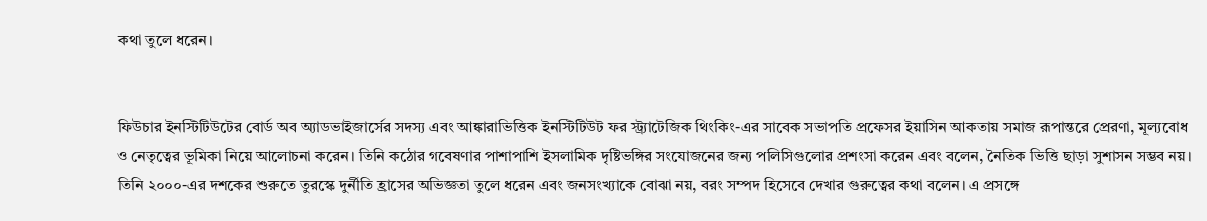কথা তুলে ধরেন।


ফিউচার ইনস্টিটিউটের বোর্ড অব অ্যাডভাইজার্সের সদস্য এবং আঙ্কারাভিত্তিক ইনস্টিটিউট ফর স্ট্র্যাটেজিক থিংকিং-এর সাবেক সভাপতি প্রফেসর ইয়াসিন আকতায় সমাজ রূপান্তরে প্রেরণা, মূল্যবোধ ও নেতৃত্বের ভূমিকা নিয়ে আলোচনা করেন। তিনি কঠোর গবেষণার পাশাপাশি ইসলামিক দৃষ্টিভঙ্গির সংযোজনের জন্য পলিসিগুলোর প্রশংসা করেন এবং বলেন, নৈতিক ভিত্তি ছাড়া সুশাসন সম্ভব নয়। তিনি ২০০০-এর দশকের শুরুতে তুরস্কে দুর্নীতি হ্রাসের অভিজ্ঞতা তুলে ধরেন এবং জনসংখ্যাকে বোঝা নয়, বরং সম্পদ হিসেবে দেখার গুরুত্বের কথা বলেন। এ প্রসঙ্গে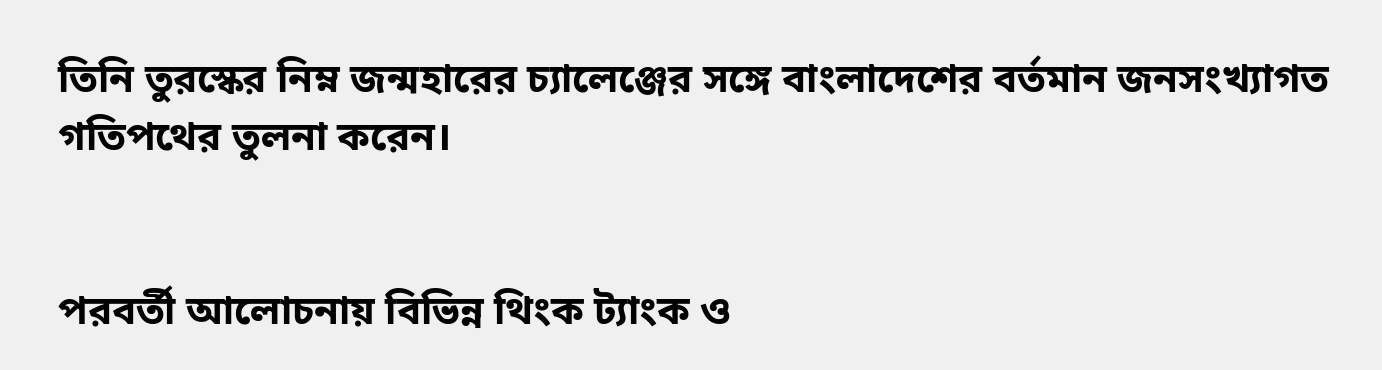তিনি তুরস্কের নিম্ন জন্মহারের চ্যালেঞ্জের সঙ্গে বাংলাদেশের বর্তমান জনসংখ্যাগত গতিপথের তুলনা করেন।


পরবর্তী আলোচনায় বিভিন্ন থিংক ট্যাংক ও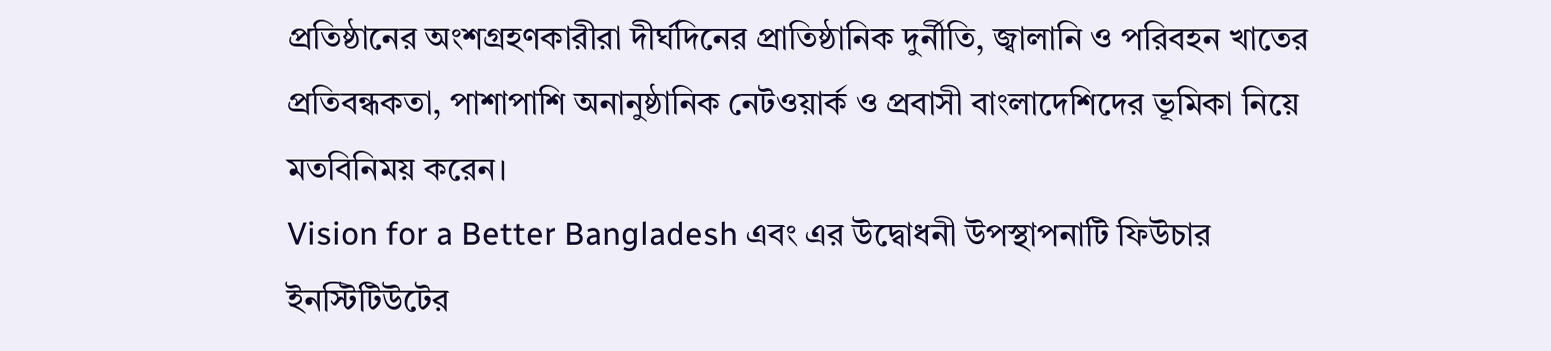প্রতিষ্ঠানের অংশগ্রহণকারীরা দীর্ঘদিনের প্রাতিষ্ঠানিক দুর্নীতি, জ্বালানি ও পরিবহন খাতের প্রতিবন্ধকতা, পাশাপাশি অনানুষ্ঠানিক নেটওয়ার্ক ও প্রবাসী বাংলাদেশিদের ভূমিকা নিয়ে মতবিনিময় করেন।
Vision for a Better Bangladesh এবং এর উদ্বোধনী উপস্থাপনাটি ফিউচার ইনস্টিটিউটের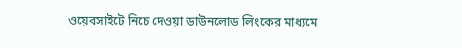ওয়েবসাইটে নিচে দেওয়া ডাউনলোড লিংকের মাধ্যমে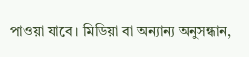পাওয়া যাবে। মিডিয়া বা অন্যান্য অনুসন্ধান,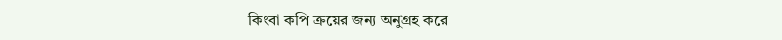কিংবা কপি ক্রয়ের জন্য অনুগ্রহ করে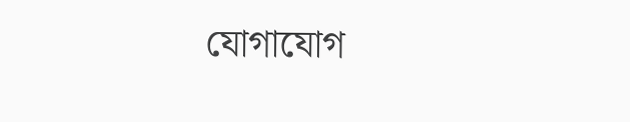যোগাযোগ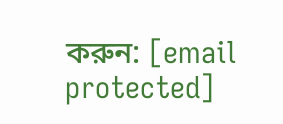করুন: [email protected]